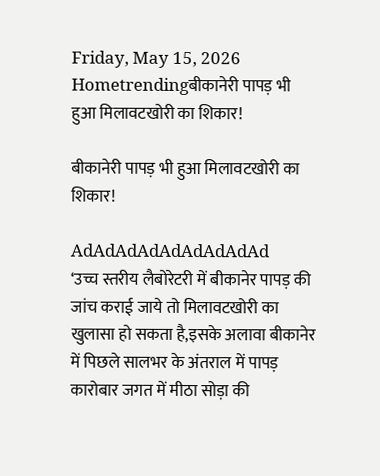Friday, May 15, 2026
Hometrendingबीकानेरी पापड़ भी हुआ मिलावटखोरी का शिकार!

बीकानेरी पापड़ भी हुआ मिलावटखोरी का शिकार!

AdAdAdAdAdAdAdAdAd
‘उच्च स्तरीय लैबोरेटरी में बीकानेर पापड़ की जांच कराई जाये तो मिलावटखोरी का खुलासा हो सकता है,इसके अलावा बीकानेर में पिछले सालभर के अंतराल में पापड़ कारोबार जगत में मीठा सोड़ा की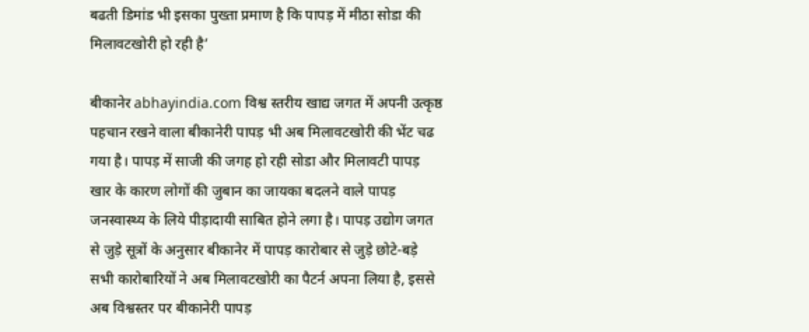बढती डिमांड भी इसका पुख्ता प्रमाण है कि पापड़ में मीठा सोडा की मिलावटखोरी हो रही है’

बीकानेर abhayindia.com विश्व स्तरीय खाद्य जगत में अपनी उत्कृष्ठ पहचान रखने वाला बीकानेरी पापड़ भी अब मिलावटखोरी की भेंट चढ गया है। पापड़ में साजी की जगह हो रही सोडा और मिलावटी पापड़ खार के कारण लोगों की जुबान का जायका बदलने वाले पापड़ जनस्वास्थ्य के लिये पीड़ादायी साबित होने लगा है। पापड़ उद्योग जगत से जुड़े सूत्रों के अनुसार बीकानेर में पापड़ कारोबार से जुड़े छोटे-बड़े सभी कारोबारियों ने अब मिलावटखोरी का पैटर्न अपना लिया है, इससे अब विश्वस्तर पर बीकानेरी पापड़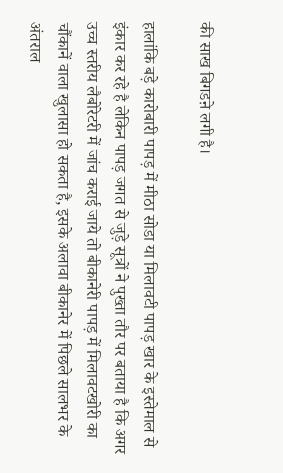की साख बिगडऩे लगी है।

हालांकि बड़े कारोबारी पापड़ में मीठा सोडा या मिलावटी पापड़ खार के इस्तेमाल से इंकार कर रहे है लेकिन पापड़ जगत से जुड़े सूत्रों ने पुख्ता तौर पर बताया है कि अगर उच्च स्तरीय लैबोरेटरी में जांच कराई जाये तो बीकानेरी पापड़ में मिलावटखोरी का चौंकानें वाला खुलासा हो सकता है, इसके अलावा बीकानेर में पिछले सालभर के अंतराल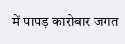में पापड़ कारोबार जगत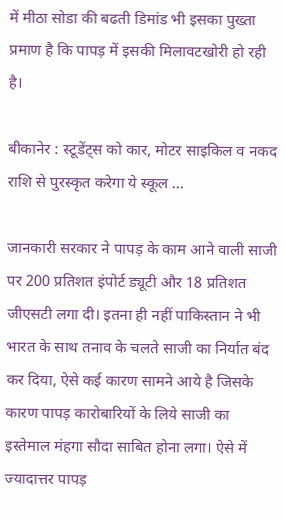में मीठा सोडा की बढती डिमांड भी इसका पुख्ता प्रमाण है कि पापड़ में इसकी मिलावटखोरी हो रही है।

बीकानेर : स्टूडेंट्स को कार, मोटर साइकिल व नकद राशि से पुरस्कृत करेगा ये स्कूल …

जानकारी सरकार ने पापड़ के काम आने वाली साजी पर 200 प्रतिशत इंपोर्ट ड्यूटी और 18 प्रतिशत जीएसटी लगा दी। इतना ही नहीं पाकिस्तान ने भी भारत के साथ तनाव के चलते साजी का निर्यात बंद कर दिया, ऐसे कई कारण सामने आये है जिसके कारण पापड़ कारोबारियों के लिये साजी का इस्तेमाल मंहगा सौदा साबित होना लगा। ऐसे में ज्यादात्तर पापड़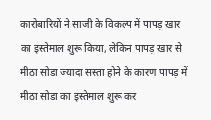कारोबारियों ने साजी के विकल्प में पापड़ खार का इस्तेमाल शुरू किया, लेकिन पापड़ खार से मीठा सोडा ज्यादा सस्ता होने के कारण पापड़ में मीठा सोडा का इस्तेमाल शुरू कर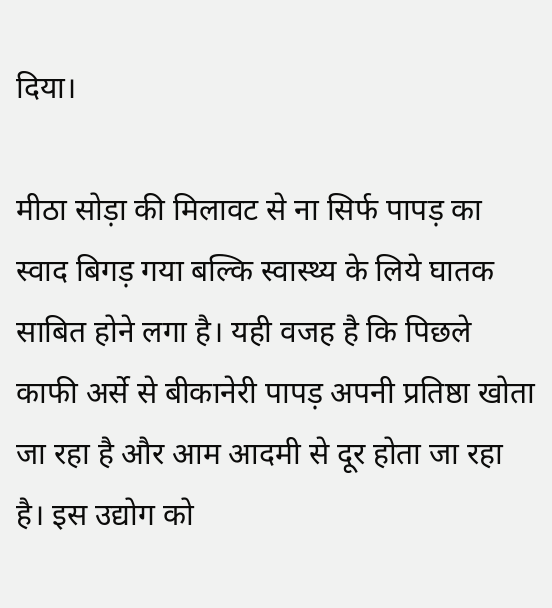दिया।

मीठा सोड़ा की मिलावट से ना सिर्फ पापड़ का स्वाद बिगड़ गया बल्कि स्वास्थ्य के लिये घातक साबित होने लगा है। यही वजह है कि पिछले काफी अर्से से बीकानेरी पापड़ अपनी प्रतिष्ठा खोता जा रहा है और आम आदमी से दूर होता जा रहा है। इस उद्योग को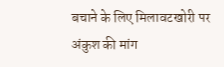बचाने के लिए मिलावटखोरी पर अंकुश की मांग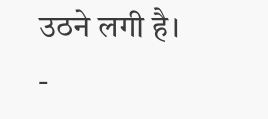उठने लगी है।
-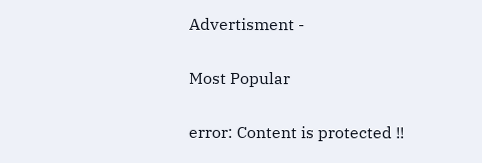Advertisment -

Most Popular

error: Content is protected !!